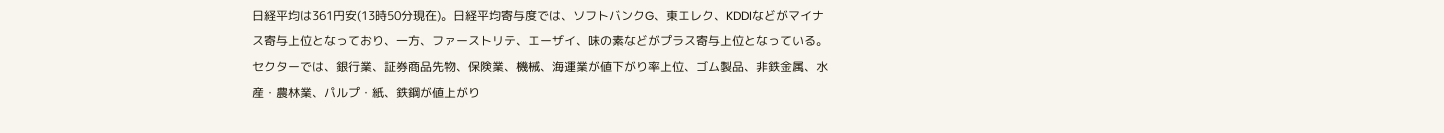日経平均は361円安(13時50分現在)。日経平均寄与度では、ソフトバンクG、東エレク、KDDIなどがマイナス寄与上位となっており、一方、ファーストリテ、エーザイ、味の素などがプラス寄与上位となっている。セクターでは、銀行業、証券商品先物、保険業、機械、海運業が値下がり率上位、ゴム製品、非鉄金属、水産・農林業、パルプ・紙、鉄鋼が値上がり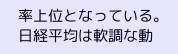率上位となっている。
日経平均は軟調な動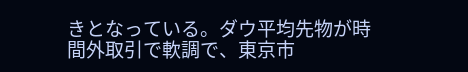きとなっている。ダウ平均先物が時間外取引で軟調で、東京市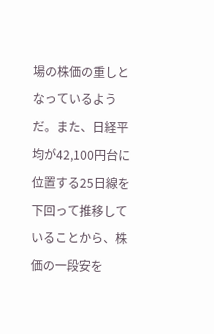場の株価の重しとなっているようだ。また、日経平均が42,100円台に位置する25日線を下回って推移していることから、株価の一段安を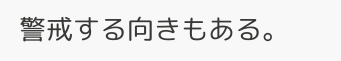警戒する向きもある。